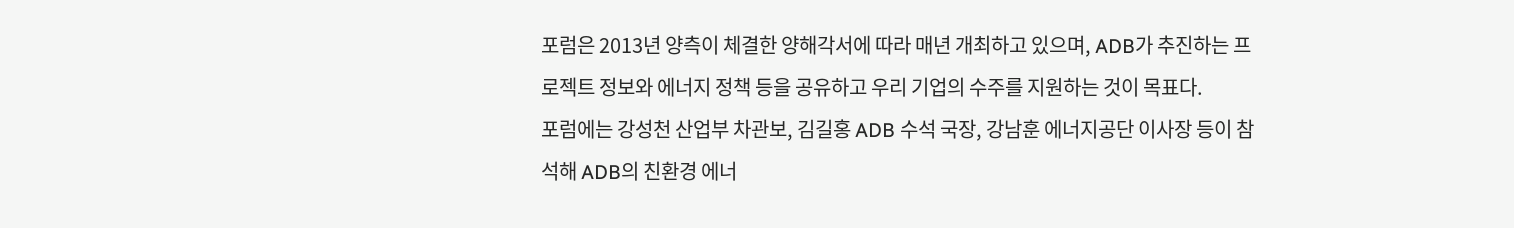포럼은 2013년 양측이 체결한 양해각서에 따라 매년 개최하고 있으며, ADB가 추진하는 프로젝트 정보와 에너지 정책 등을 공유하고 우리 기업의 수주를 지원하는 것이 목표다.
포럼에는 강성천 산업부 차관보, 김길홍 ADB 수석 국장, 강남훈 에너지공단 이사장 등이 참석해 ADB의 친환경 에너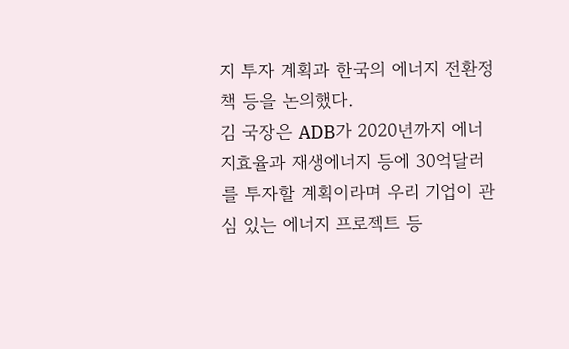지 투자 계획과 한국의 에너지 전환정책 등을 논의했다.
김 국장은 ADB가 2020년까지 에너지효율과 재생에너지 등에 30억달러를 투자할 계획이라며 우리 기업이 관심 있는 에너지 프로젝트 등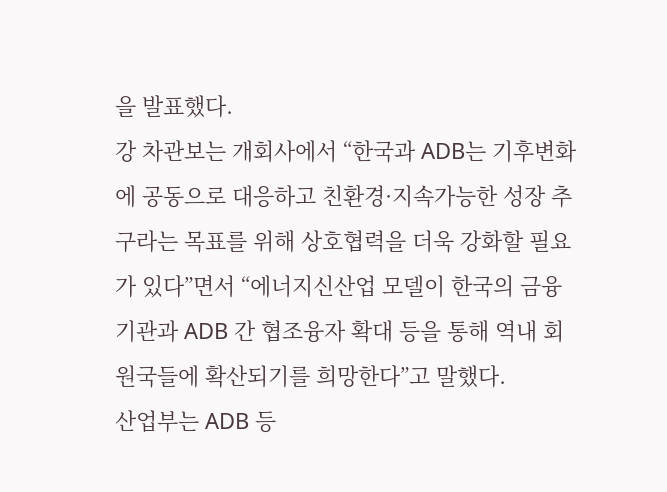을 발표했다.
강 차관보는 개회사에서 “한국과 ADB는 기후변화에 공동으로 대응하고 친환경·지속가능한 성장 추구라는 목표를 위해 상호협력을 더욱 강화할 필요가 있다”면서 “에너지신산업 모델이 한국의 금융기관과 ADB 간 협조융자 확대 등을 통해 역내 회원국들에 확산되기를 희망한다”고 말했다.
산업부는 ADB 등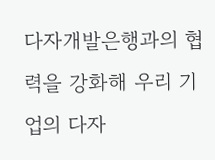다자개발은행과의 협력을 강화해 우리 기업의 다자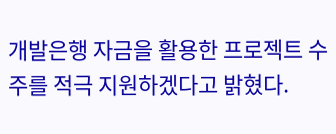개발은행 자금을 활용한 프로젝트 수주를 적극 지원하겠다고 밝혔다.